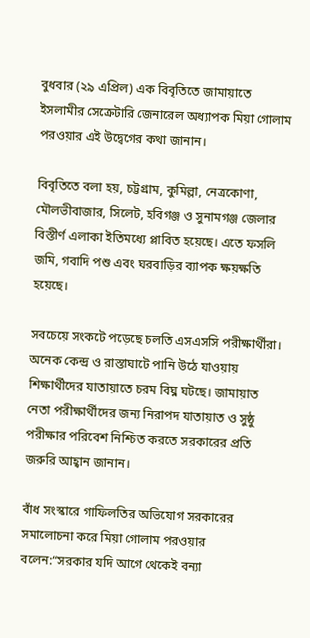বুধবার (২৯ এপ্রিল) এক বিবৃতিতে জামায়াতে ইসলামীর সেক্রেটারি জেনারেল অধ্যাপক মিয়া গোলাম পরওয়ার এই উদ্বেগের কথা জানান।

বিবৃতিতে বলা হয়, চট্টগ্রাম, কুমিল্লা, নেত্রকোণা, মৌলভীবাজার, সিলেট, হবিগঞ্জ ও সুনামগঞ্জ জেলার বিস্তীর্ণ এলাকা ইতিমধ্যে প্লাবিত হয়েছে। এতে ফসলি জমি, গবাদি পশু এবং ঘরবাড়ির ব্যাপক ক্ষয়ক্ষতি হয়েছে।

সবচেয়ে সংকটে পড়েছে চলতি এসএসসি পরীক্ষার্থীরা। অনেক কেন্দ্র ও রাস্তাঘাটে পানি উঠে যাওয়ায় শিক্ষার্থীদের যাতায়াতে চরম বিঘ্ন ঘটছে। জামায়াত নেতা পরীক্ষার্থীদের জন্য নিরাপদ যাতায়াত ও সুষ্ঠু পরীক্ষার পরিবেশ নিশ্চিত করতে সরকারের প্রতি জরুরি আহ্বান জানান।

বাঁধ সংস্কারে গাফিলতির অভিযোগ সরকারের সমালোচনা করে মিয়া গোলাম পরওয়ার বলেন:“সরকার যদি আগে থেকেই বন্যা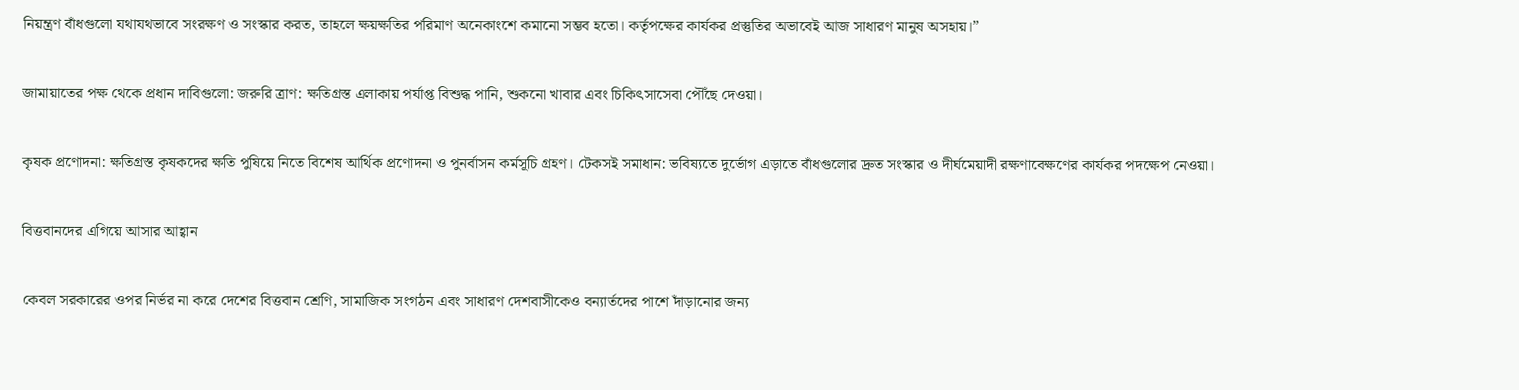নিয়ন্ত্রণ বাঁধগুলো যথাযথভাবে সংরক্ষণ ও সংস্কার করত, তাহলে ক্ষয়ক্ষতির পরিমাণ অনেকাংশে কমানো সম্ভব হতো। কর্তৃপক্ষের কার্যকর প্রস্তুতির অভাবেই আজ সাধারণ মানুষ অসহায়।”

জামায়াতের পক্ষ থেকে প্রধান দাবিগুলো: জরুরি ত্রাণ: ক্ষতিগ্রস্ত এলাকায় পর্যাপ্ত বিশুদ্ধ পানি, শুকনো খাবার এবং চিকিৎসাসেবা পৌঁছে দেওয়া।

কৃষক প্রণোদনা: ক্ষতিগ্রস্ত কৃষকদের ক্ষতি পুষিয়ে নিতে বিশেষ আর্থিক প্রণোদনা ও পুনর্বাসন কর্মসূচি গ্রহণ। টেকসই সমাধান: ভবিষ্যতে দুর্ভোগ এড়াতে বাঁধগুলোর দ্রুত সংস্কার ও দীর্ঘমেয়াদী রক্ষণাবেক্ষণের কার্যকর পদক্ষেপ নেওয়া।

বিত্তবানদের এগিয়ে আসার আহ্বান

কেবল সরকারের ওপর নির্ভর না করে দেশের বিত্তবান শ্রেণি, সামাজিক সংগঠন এবং সাধারণ দেশবাসীকেও বন্যার্তদের পাশে দাঁড়ানোর জন্য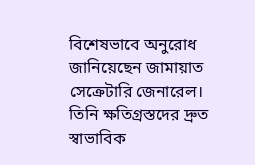বিশেষভাবে অনুরোধ জানিয়েছেন জামায়াত সেক্রেটারি জেনারেল। তিনি ক্ষতিগ্রস্তদের দ্রুত স্বাভাবিক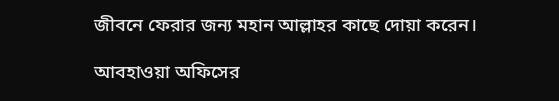জীবনে ফেরার জন্য মহান আল্লাহর কাছে দোয়া করেন।

আবহাওয়া অফিসের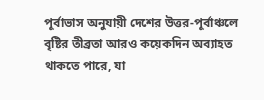পূর্বাভাস অনুযায়ী দেশের উত্তর-পূর্বাঞ্চলে বৃষ্টির তীব্রতা আরও কয়েকদিন অব্যাহত থাকতে পারে, যা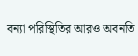বন্যা পরিস্থিতির আরও অবনতি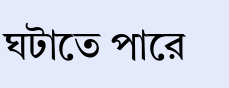ঘটাতে পারে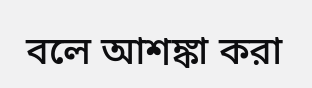বলে আশঙ্কা করা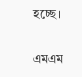হচ্ছে।

এমএম